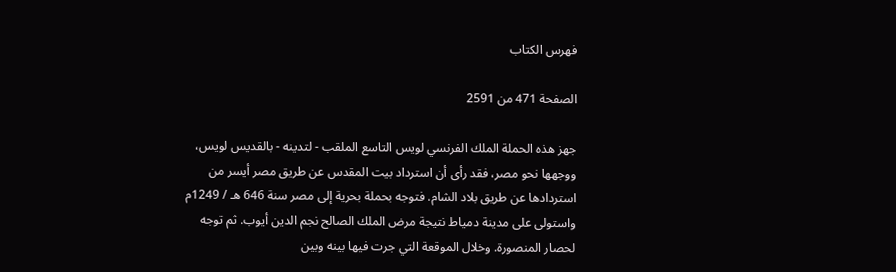فهرس الكتاب

الصفحة 471 من 2591

جهز هذه الحملة الملك الفرنسي لويس التاسع الملقب - لتدينه - بالقديس لويس، ووجهها نحو مصر، فقد رأى أن استرداد بيت المقدس عن طريق مصر أيسر من استردادها عن طريق بلاد الشام. فتوجه بحملة بحرية إلى مصر سنة 646 هـ / 1249م واستولى على مدينة دمياط نتيجة مرض الملك الصالح نجم الدين أيوب. ثم توجه لحصار المنصورة. وخلال الموقعة التي جرت فيها بينه وبين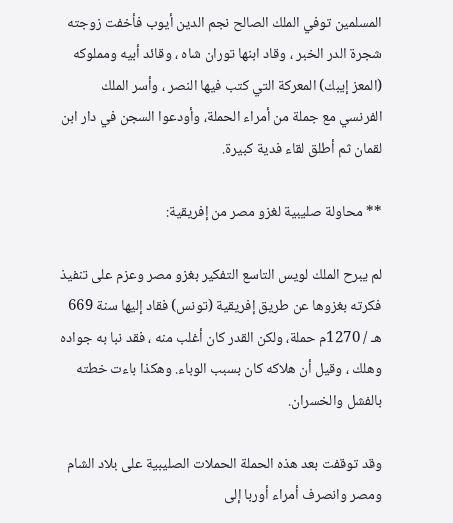المسلمين توفي الملك الصالح نجم الدين أيوب فأخفت زوجته شجرة الدر الخبر ، وقاد ابنها توران شاه ، وقائد أبيه ومملوكه (المعز إيبك) المعركة التي كتب فيها النصر ، وأسر الملك الفرنسي مع جملة من أمراء الحملة، وأودعوا السجن في دار ابن لقمان ثم أطلق لقاء فدية كبيرة.

** محاولة صليبية لغزو مصر من إفريقية:

لم يبرح الملك لويس التاسع التفكير بغزو مصر وعزم على تنفيذ فكرته بغزوها عن طريق إفريقية (تونس) فقاد إليها سنة 669 هـ / 1270م حملة، ولكن القدر كان أغلب منه ، فقد نبا به جواده وهلك ، وقيل أن هلاكه كان بسبب الوباء. وهكذا باءت خطته بالفشل والخسران.

وقد توقفت بعد هذه الحملة الحملات الصليبية على بلاد الشام ومصر وانصرف أمراء أوربا إلى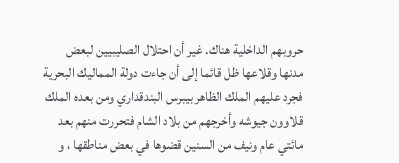حروبهم الداخلية هناك. غير أن احتلال الصليبيين لبعض مدنها وقلاعها ظل قائما إلى أن جاءت دولة المماليك البحرية فجرد عليهم الملك الظاهر بيبرس البندقداري ومن بعده الملك قلاوون جيوشه وأخرجهم من بلاد الشام فتحررت منهم بعد مائتي عام ونيف من السنين قضوها في بعض مناطقها ، و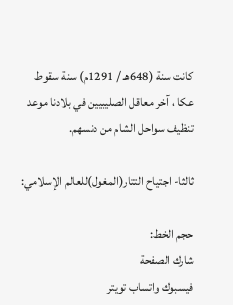كانت سنة (648هـ / 1291م) سنة سقوط عكا ، آخر معاقل الصليبيين في بلادنا موعد تنظيف سواحل الشام من دنسهم.

ثالثا- اجتياح التتار(المغول)للعالم الإسلامي:

حجم الخط:
شارك الصفحة
فيسبوك واتساب تويتر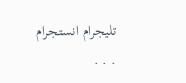تليجرام انستجرام
. . .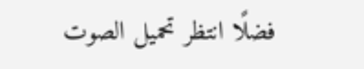فضلًا انتظر تحميل الصوت